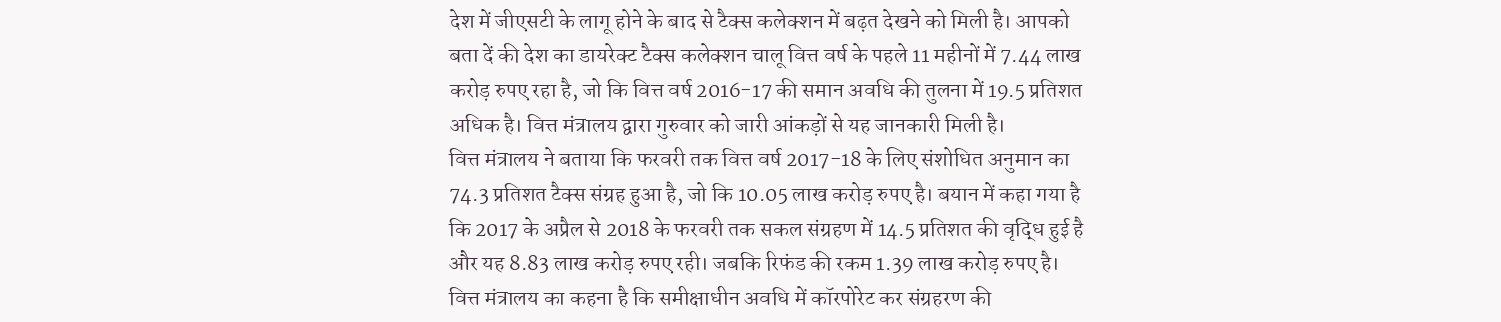देश में जीएसटी के लागू होने के बाद से टैक्स कलेक्शन में बढ़त देखने को मिली है। आपको बता दें की देश का डायरेक्ट टैक्स कलेक्शन चालू वित्त वर्ष के पहले 11 महीनों में 7.44 लाख करोड़ रुपए रहा है, जो कि वित्त वर्ष 2016-17 की समान अवधि की तुलना में 19.5 प्रतिशत अधिक है। वित्त मंत्रालय द्वारा गुरुवार को जारी आंकड़ों से यह जानकारी मिली है।
वित्त मंत्रालय ने बताया कि फरवरी तक वित्त वर्ष 2017-18 के लिए संशोधित अनुमान का 74.3 प्रतिशत टैक्स संग्रह हुआ है, जो कि 10.05 लाख करोड़ रुपए है। बयान में कहा गया है कि 2017 के अप्रैल से 2018 के फरवरी तक सकल संग्रहण में 14.5 प्रतिशत की वृद्धि हुई है और यह 8.83 लाख करोड़ रुपए रही। जबकि रिफंड की रकम 1.39 लाख करोड़ रुपए है। वित्त मंत्रालय का कहना है कि समीक्षाधीन अवधि में कॉरपोरेट कर संग्रहरण की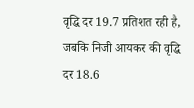वृद्धि दर 19.7 प्रतिशत रही है, जबकि निजी आयकर की वृद्धि दर 18.6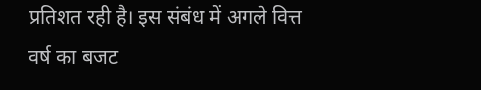प्रतिशत रही है। इस संबंध में अगले वित्त वर्ष का बजट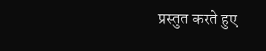प्रस्तुत करते हुए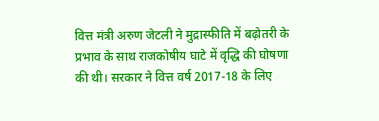वित्त मंत्री अरुण जेटली ने मुद्रास्फीति में बढ़ोतरी के प्रभाव के साथ राजकोषीय घाटे में वृद्धि की घोषणा की थी। सरकार ने वित्त वर्ष 2017-18 के लिए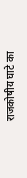राजकोषीय घाटे का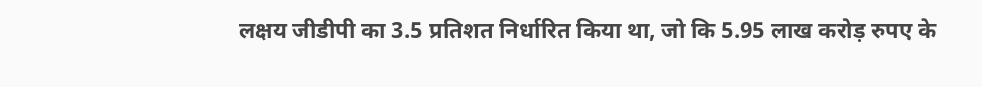लक्षय जीडीपी का 3.5 प्रतिशत निर्धारित किया था, जो कि 5.95 लाख करोड़ रुपए के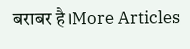बराबर है।More Articles